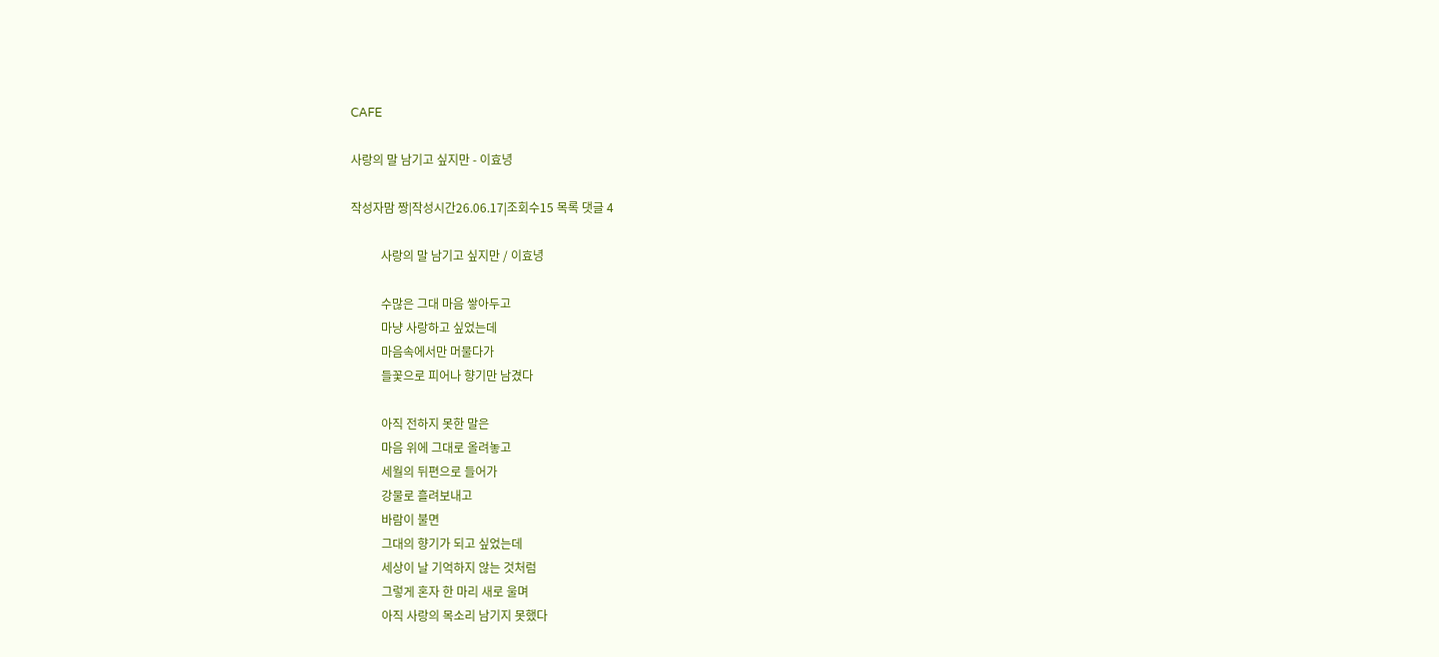CAFE

사랑의 말 남기고 싶지만 - 이효녕

작성자맘 짱|작성시간26.06.17|조회수15 목록 댓글 4

          사랑의 말 남기고 싶지만 / 이효녕

          수많은 그대 마음 쌓아두고
          마냥 사랑하고 싶었는데
          마음속에서만 머물다가
          들꽃으로 피어나 향기만 남겼다

          아직 전하지 못한 말은
          마음 위에 그대로 올려놓고
          세월의 뒤편으로 들어가
          강물로 흘려보내고
          바람이 불면
          그대의 향기가 되고 싶었는데
          세상이 날 기억하지 않는 것처럼
          그렇게 혼자 한 마리 새로 울며
          아직 사랑의 목소리 남기지 못했다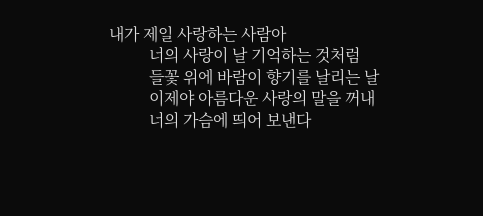내가 제일 사랑하는 사람아
          너의 사랑이 날 기억하는 것처럼
          들꽃 위에 바람이 향기를 날리는 날
          이제야 아름다운 사랑의 말을 꺼내
          너의 가슴에 띄어 보낸다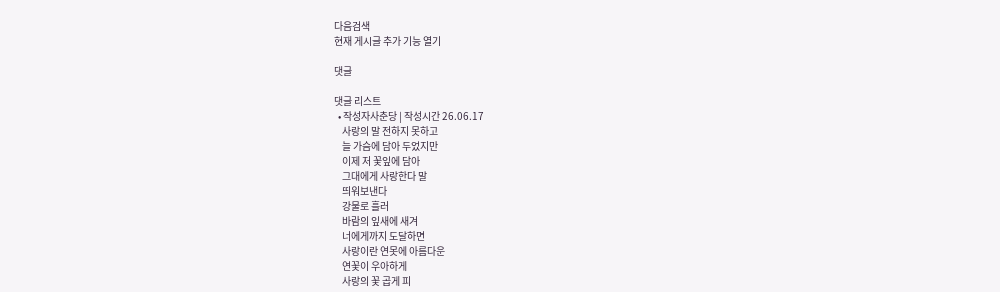다음검색
현재 게시글 추가 기능 열기

댓글

댓글 리스트
  • 작성자사춘당 | 작성시간 26.06.17
    사랑의 말 전하지 못하고
    늘 가슴에 담아 두었지만
    이제 저 꽃잎에 담아
    그대에게 사랑한다 말
    띄워보낸다
    강물로 흘러
    바람의 잎새에 새겨
    너에게까지 도달하면
    사랑이란 연못에 아름다운
    연꽃이 우아하게
    사랑의 꽃 곱게 피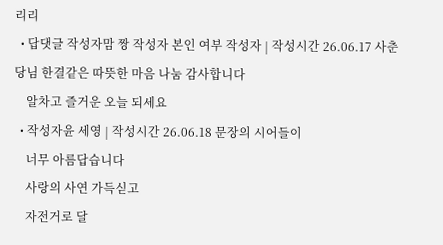리리
  • 답댓글 작성자맘 짱 작성자 본인 여부 작성자 | 작성시간 26.06.17 사춘당님 한결같은 따뜻한 마음 나눔 감사합니다
    알차고 즐거운 오늘 되세요
  • 작성자윤 세영 | 작성시간 26.06.18 문장의 시어들이
    너무 아름답습니다
    사랑의 사연 가득싣고
    자전거로 달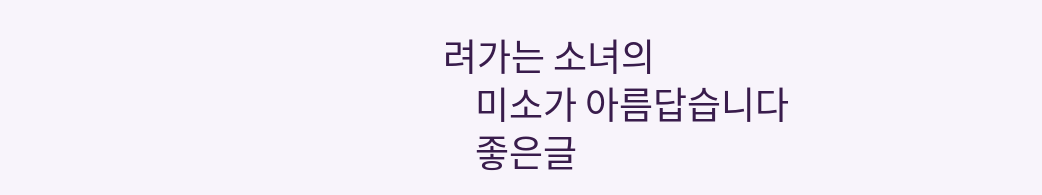려가는 소녀의
    미소가 아름답습니다
    좋은글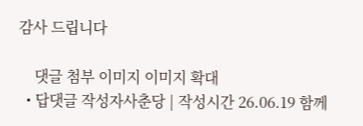감사 드립니다

    댓글 첨부 이미지 이미지 확대
  • 답댓글 작성자사춘당 | 작성시간 26.06.19 함께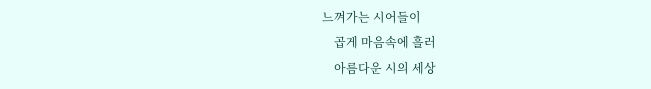느껴가는 시어들이
    곱게 마음속에 흘러
    아름다운 시의 세상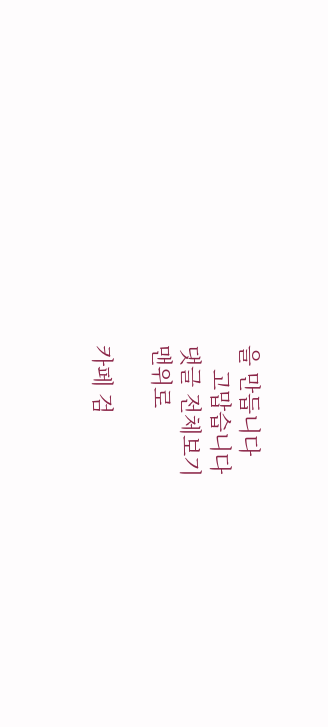을 만듭니다
    고맙습니다
댓글 전체보기
맨위로

카페 검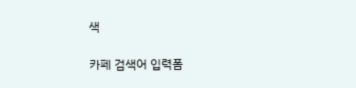색

카페 검색어 입력폼